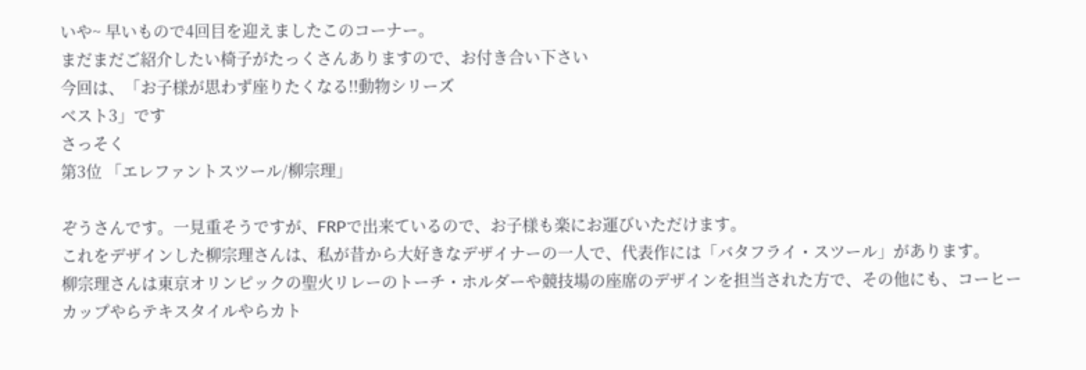いや~ 早いもので4回目を迎えましたこのコーナー。
まだまだご紹介したい椅子がたっくさんありますので、お付き合い下さい
今回は、「お子様が思わず座りたくなる!!動物シリーズ
ベスト3」です
さっそく
第3位 「エレファントスツール/柳宗理」

ぞうさんです。一見重そうですが、FRPで出来ているので、お子様も楽にお運びいただけます。
これをデザインした柳宗理さんは、私が昔から大好きなデザイナーの一人で、代表作には「バタフライ・スツール」があります。
柳宗理さんは東京オリンピックの聖火リレーのトーチ・ホルダーや競技場の座席のデザインを担当された方で、その他にも、コーヒーカップやらテキスタイルやらカト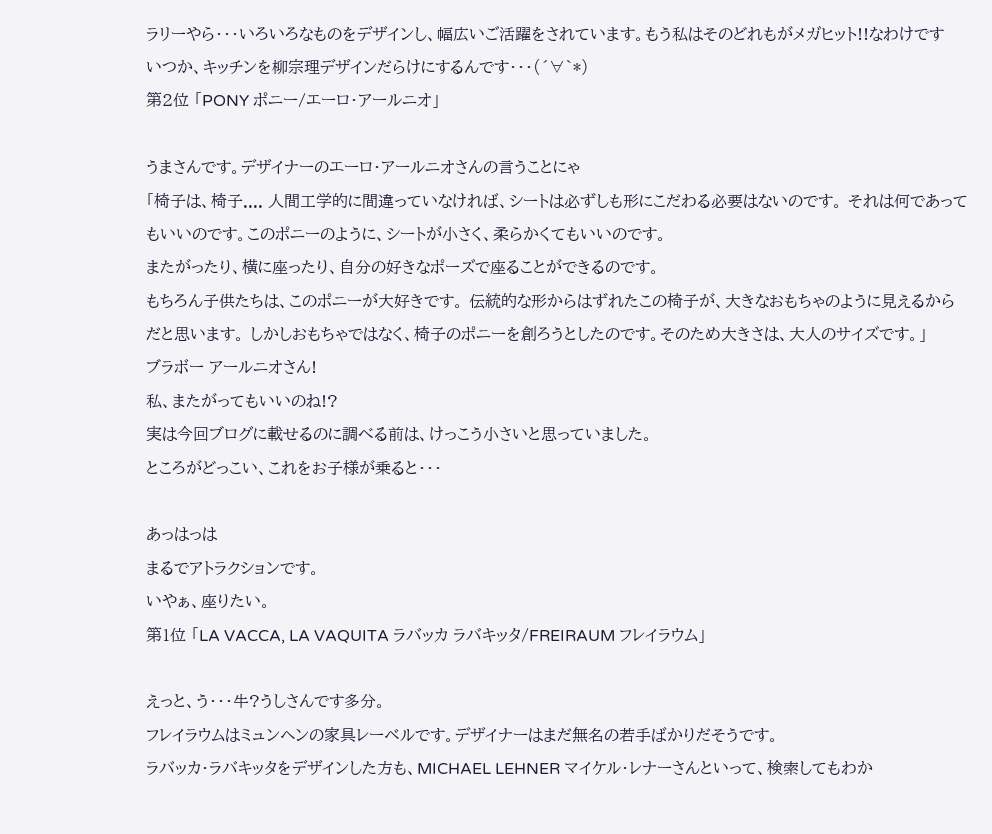ラリーやら・・・いろいろなものをデザインし、幅広いご活躍をされています。もう私はそのどれもがメガヒット!!なわけです
いつか、キッチンを柳宗理デザインだらけにするんです・・・(´∀`*)
第2位 「PONY ポニー/エーロ・アールニオ」

うまさんです。デザイナーのエーロ・アールニオさんの言うことにゃ
「椅子は、椅子.... 人間工学的に間違っていなければ、シートは必ずしも形にこだわる必要はないのです。 それは何であってもいいのです。このポニーのように、シートが小さく、柔らかくてもいいのです。
またがったり、横に座ったり、自分の好きなポーズで座ることができるのです。
もちろん子供たちは、このポニーが大好きです。 伝統的な形からはずれたこの椅子が、大きなおもちゃのように見えるからだと思います。 しかしおもちゃではなく、椅子のポニーを創ろうとしたのです。そのため大きさは、大人のサイズです。」
ブラボー アールニオさん!
私、またがってもいいのね!?
実は今回ブログに載せるのに調べる前は、けっこう小さいと思っていました。
ところがどっこい、これをお子様が乗ると・・・

あっはっは
まるでアトラクションです。
いやぁ、座りたい。
第1位 「LA VACCA, LA VAQUITA ラバッカ ラバキッタ/FREIRAUM フレイラウム」

えっと、う・・・牛?うしさんです多分。
フレイラウムはミュンヘンの家具レーベルです。デザイナーはまだ無名の若手ばかりだそうです。
ラバッカ・ラバキッタをデザインした方も、MICHAEL LEHNER マイケル・レナーさんといって、検索してもわか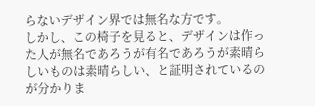らないデザイン界では無名な方です。
しかし、この椅子を見ると、デザインは作った人が無名であろうが有名であろうが素晴らしいものは素晴らしい、と証明されているのが分かりま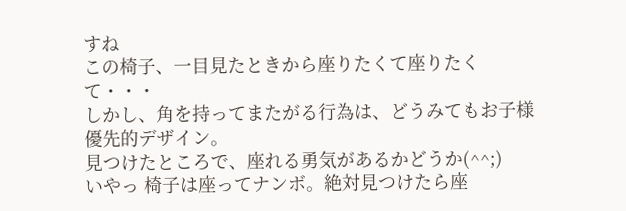すね
この椅子、一目見たときから座りたくて座りたくて・・・
しかし、角を持ってまたがる行為は、どうみてもお子様優先的デザイン。
見つけたところで、座れる勇気があるかどうか(^^;)
いやっ 椅子は座ってナンボ。絶対見つけたら座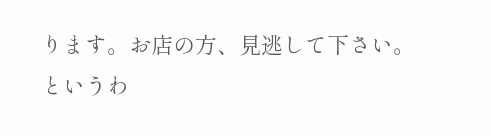ります。お店の方、見逃して下さい。
というわ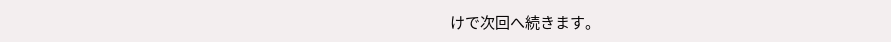けで次回へ続きます。